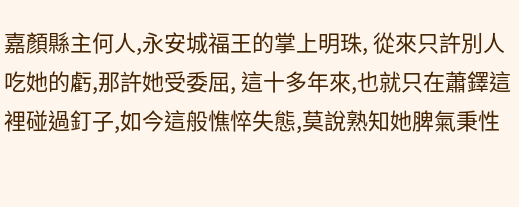嘉顏縣主何人,永安城福王的掌上明珠, 從來只許別人吃她的虧,那許她受委屈, 這十多年來,也就只在蕭鐸這裡碰過釘子,如今這般憔悴失態,莫說熟知她脾氣秉性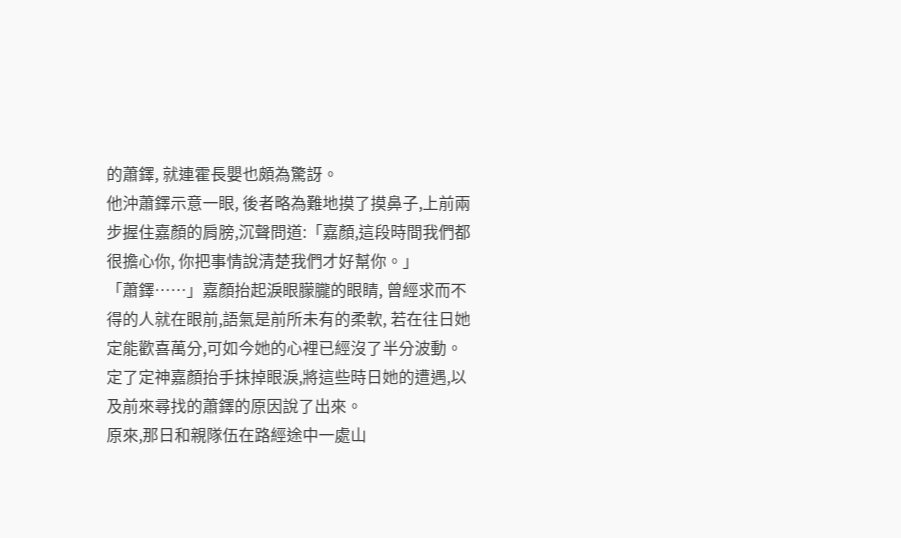的蕭鐸, 就連霍長嬰也頗為驚訝。
他沖蕭鐸示意一眼, 後者略為難地摸了摸鼻子,上前兩步握住嘉顏的肩膀,沉聲問道:「嘉顏,這段時間我們都很擔心你, 你把事情說清楚我們才好幫你。」
「蕭鐸……」嘉顏抬起淚眼朦朧的眼睛, 曾經求而不得的人就在眼前,語氣是前所未有的柔軟, 若在往日她定能歡喜萬分,可如今她的心裡已經沒了半分波動。
定了定神嘉顏抬手抹掉眼淚,將這些時日她的遭遇,以及前來尋找的蕭鐸的原因說了出來。
原來,那日和親隊伍在路經途中一處山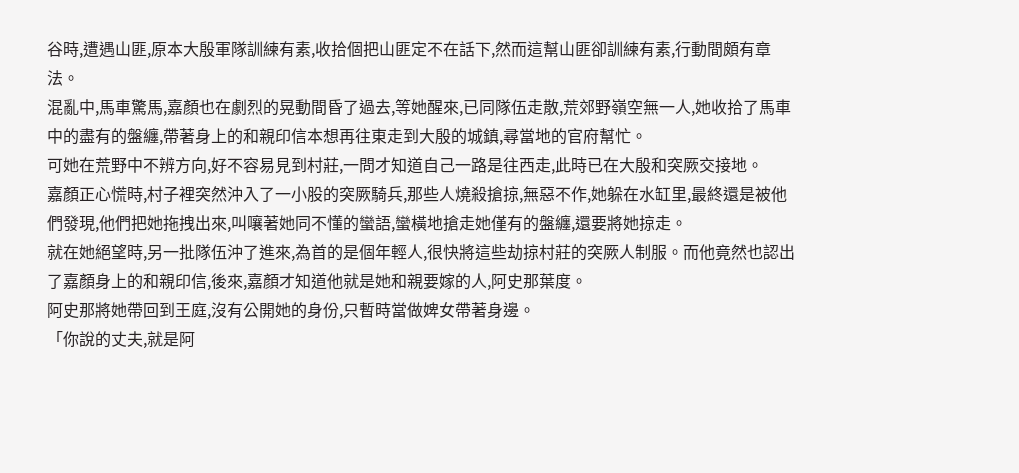谷時,遭遇山匪,原本大殷軍隊訓練有素,收拾個把山匪定不在話下,然而這幫山匪卻訓練有素,行動間頗有章法。
混亂中,馬車驚馬,嘉顏也在劇烈的晃動間昏了過去,等她醒來,已同隊伍走散,荒郊野嶺空無一人,她收拾了馬車中的盡有的盤纏,帶著身上的和親印信本想再往東走到大殷的城鎮,尋當地的官府幫忙。
可她在荒野中不辨方向,好不容易見到村莊,一問才知道自己一路是往西走,此時已在大殷和突厥交接地。
嘉顏正心慌時,村子裡突然沖入了一小股的突厥騎兵,那些人燒殺搶掠,無惡不作,她躲在水缸里,最終還是被他們發現,他們把她拖拽出來,叫嚷著她同不懂的蠻語,蠻橫地搶走她僅有的盤纏,還要將她掠走。
就在她絕望時,另一批隊伍沖了進來,為首的是個年輕人,很快將這些劫掠村莊的突厥人制服。而他竟然也認出了嘉顏身上的和親印信,後來,嘉顏才知道他就是她和親要嫁的人,阿史那葉度。
阿史那將她帶回到王庭,沒有公開她的身份,只暫時當做婢女帶著身邊。
「你說的丈夫,就是阿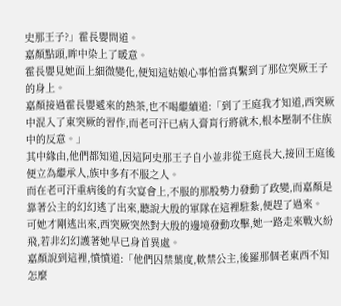史那王子?」霍長嬰問道。
嘉顏點頭,眸中染上了暖意。
霍長嬰見她面上細微變化,便知這姑娘心事怕當真繫到了那位突厥王子的身上。
嘉顏接過霍長嬰遞來的熱茶,也不喝繼續道:「到了王庭我才知道,西突厥中混入了東突厥的習作,而老可汗已病入膏肓行將就木,根本壓制不住族中的反意。」
其中緣由,他們都知道,因這阿史那王子自小並非從王庭長大,接回王庭後便立為繼承人,族中多有不服之人。
而在老可汗重病後的有次宴會上,不服的那股勢力發動了政變,而嘉顏是靠著公主的幻幻逃了出來,聽說大殷的軍隊在這裡駐紮,便趕了過來。
可她才剛逃出來,西突厥突然對大殷的邊境發動攻擊,她一路走來戰火紛飛,若非幻幻護著她早已身首異處。
嘉顏說到這裡,憤憤道:「他們囚禁葉度,軟禁公主,後羅那個老東西不知怎麼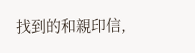找到的和親印信,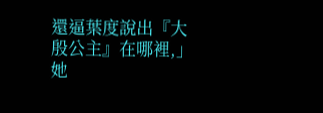還逼葉度說出『大殷公主』在哪裡,」她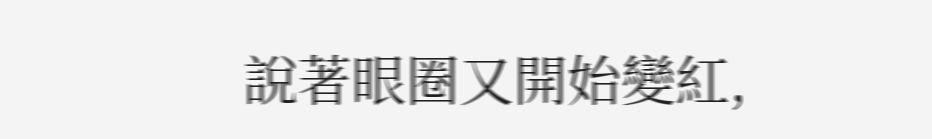說著眼圈又開始變紅,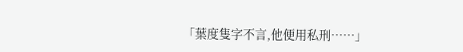「葉度隻字不言,他便用私刑……」